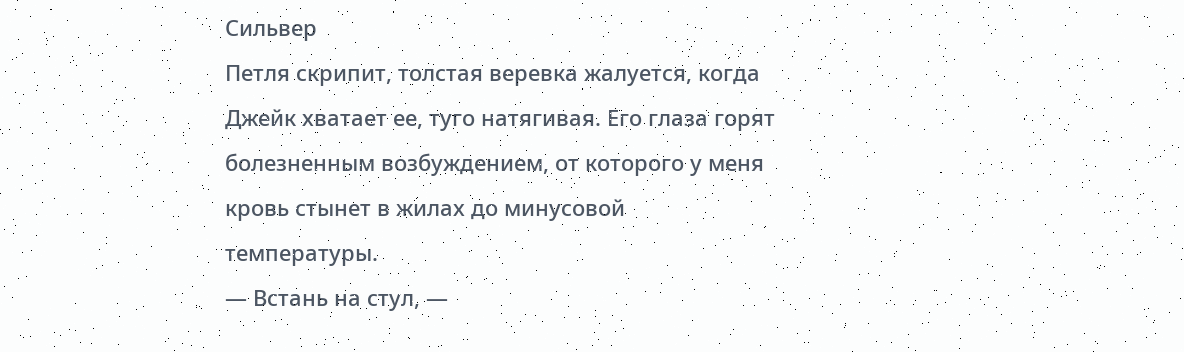Сильвер
Петля скрипит, толстая веревка жалуется, когда Джейк хватает ее, туго натягивая. Его глаза горят болезненным возбуждением, от которого у меня кровь стынет в жилах до минусовой температуры.
— Встань на стул, —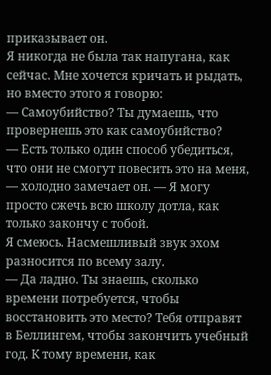приказывает он.
Я никогда не была так напугана, как сейчас. Мне хочется кричать и рыдать, но вместо этого я говорю:
— Самоубийство? Ты думаешь, что провернешь это как самоубийство?
— Есть только один способ убедиться, что они не смогут повесить это на меня, — холодно замечает он. — Я могу просто сжечь всю школу дотла, как только закончу с тобой.
Я смеюсь. Насмешливый звук эхом разносится по всему залу.
— Да ладно. Ты знаешь, сколько времени потребуется, чтобы восстановить это место? Тебя отправят в Беллингем, чтобы закончить учебный год. К тому времени, как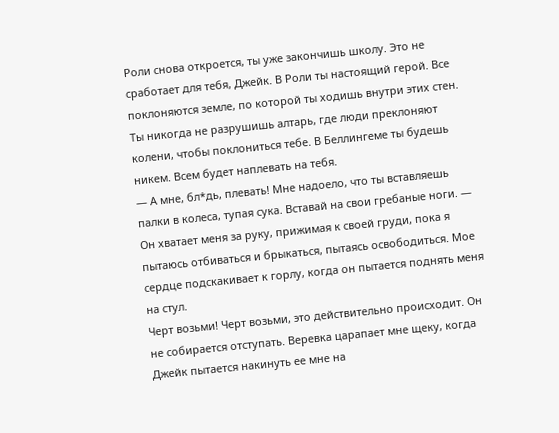Роли снова откроется, ты уже закончишь школу. Это не сработает для тебя, Джейк. В Роли ты настоящий герой. Все поклоняются земле, по которой ты ходишь внутри этих стен. Ты никогда не разрушишь алтарь, где люди преклоняют колени, чтобы поклониться тебе. В Беллингеме ты будешь никем. Всем будет наплевать на тебя.
— А мне, бл*дь, плевать! Мне надоело, что ты вставляешь палки в колеса, тупая сука. Вставай на свои гребаные ноги. — Он хватает меня за руку, прижимая к своей груди, пока я пытаюсь отбиваться и брыкаться, пытаясь освободиться. Мое сердце подскакивает к горлу, когда он пытается поднять меня на стул.
Черт возьми! Черт возьми, это действительно происходит. Он не собирается отступать. Веревка царапает мне щеку, когда Джейк пытается накинуть ее мне на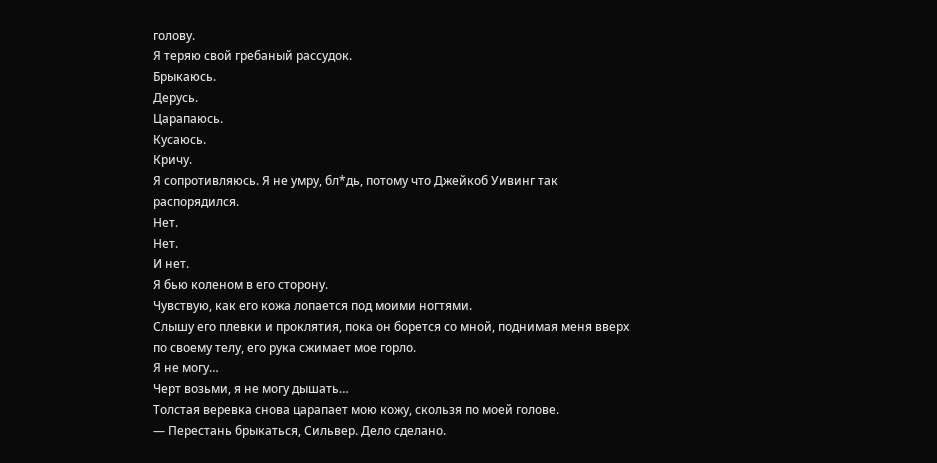голову.
Я теряю свой гребаный рассудок.
Брыкаюсь.
Дерусь.
Царапаюсь.
Кусаюсь.
Кричу.
Я сопротивляюсь. Я не умру, бл*дь, потому что Джейкоб Уивинг так распорядился.
Нет.
Нет.
И нет.
Я бью коленом в его сторону.
Чувствую, как его кожа лопается под моими ногтями.
Слышу его плевки и проклятия, пока он борется со мной, поднимая меня вверх по своему телу, его рука сжимает мое горло.
Я не могу…
Черт возьми, я не могу дышать…
Толстая веревка снова царапает мою кожу, скользя по моей голове.
— Перестань брыкаться, Сильвер. Дело сделано.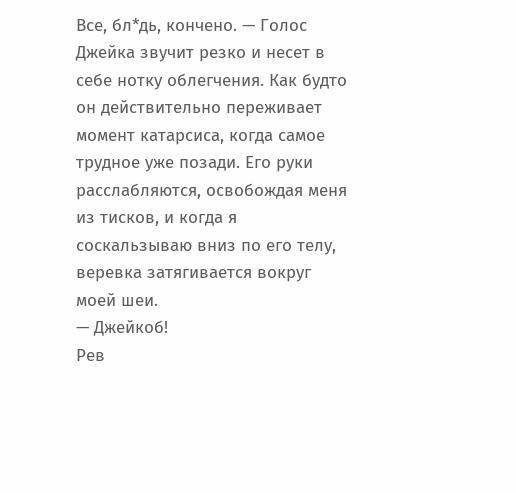Все, бл*дь, кончено. — Голос Джейка звучит резко и несет в себе нотку облегчения. Как будто он действительно переживает момент катарсиса, когда самое трудное уже позади. Его руки расслабляются, освобождая меня из тисков, и когда я соскальзываю вниз по его телу, веревка затягивается вокруг моей шеи.
— Джейкоб!
Рев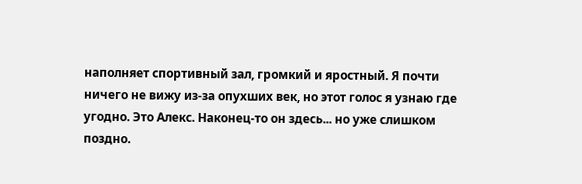наполняет спортивный зал, громкий и яростный. Я почти ничего не вижу из-за опухших век, но этот голос я узнаю где угодно. Это Алекс. Наконец-то он здесь... но уже слишком поздно.